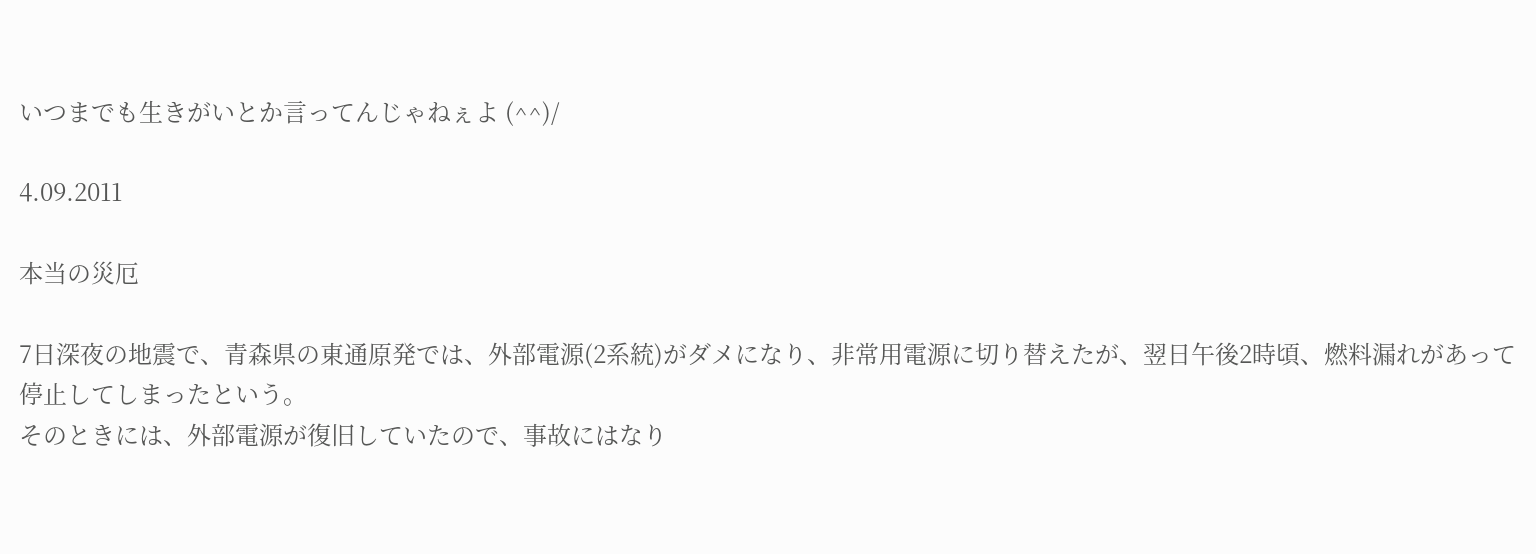いつまでも生きがいとか言ってんじゃねぇよ (^^)/

4.09.2011

本当の災厄

7日深夜の地震で、青森県の東通原発では、外部電源(2系統)がダメになり、非常用電源に切り替えたが、翌日午後2時頃、燃料漏れがあって停止してしまったという。
そのときには、外部電源が復旧していたので、事故にはなり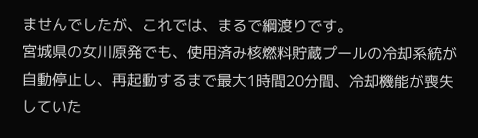ませんでしたが、これでは、まるで綱渡りです。
宮城県の女川原発でも、使用済み核燃料貯蔵プールの冷却系統が自動停止し、再起動するまで最大1時間20分間、冷却機能が喪失していた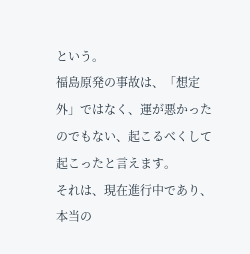という。
福島原発の事故は、「想定外」ではなく、運が悪かったのでもない、起こるべくして起こったと言えます。
それは、現在進行中であり、本当の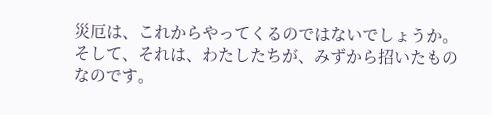災厄は、これからやってくるのではないでしょうか。
そして、それは、わたしたちが、みずから招いたものなのです。